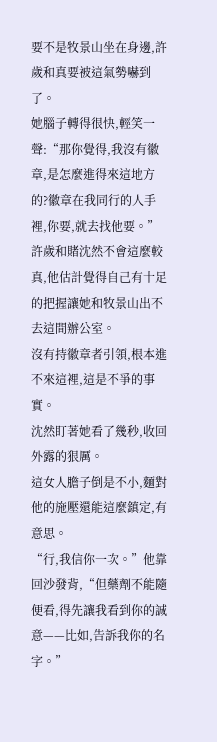要不是牧景山坐在身邊,許歲和真要被這氣勢嚇到了。
她腦子轉得很快,輕笑一聲:“那你覺得,我沒有徽章,是怎麼進得來這地方的?徽章在我同行的人手裡,你要,就去找他要。”
許歲和賭沈然不會這麼較真,他估計覺得自己有十足的把握讓她和牧景山出不去這間辦公室。
沒有持徽章者引領,根本進不來這裡,這是不爭的事實。
沈然盯著她看了幾秒,收回外露的狠厲。
這女人膽子倒是不小,麵對他的施壓還能這麼鎮定,有意思。
“行,我信你一次。”他靠回沙發背,“但藥劑不能隨便看,得先讓我看到你的誠意——比如,告訴我你的名字。”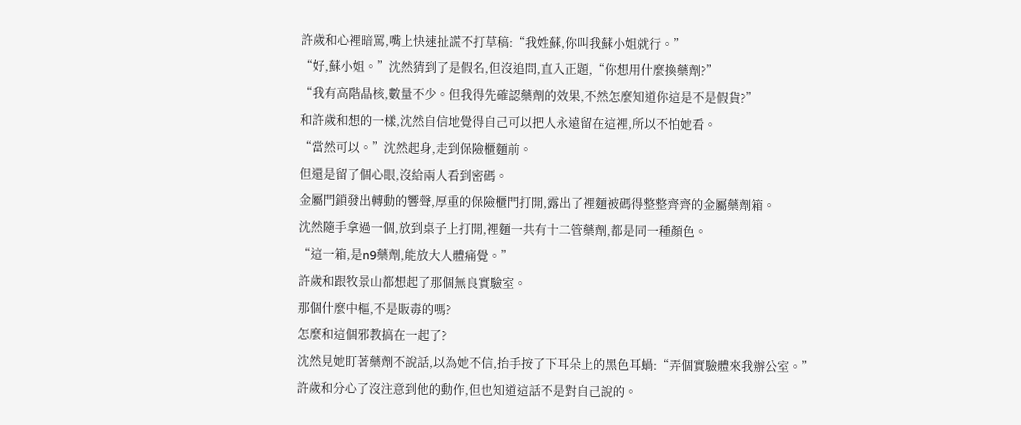許歲和心裡暗罵,嘴上快速扯謊不打草稿:“我姓蘇,你叫我蘇小姐就行。”
“好,蘇小姐。”沈然猜到了是假名,但沒追問,直入正題,“你想用什麼換藥劑?”
“我有高階晶核,數量不少。但我得先確認藥劑的效果,不然怎麼知道你這是不是假貨?”
和許歲和想的一樣,沈然自信地覺得自己可以把人永遠留在這裡,所以不怕她看。
“當然可以。”沈然起身,走到保險櫃麵前。
但還是留了個心眼,沒給兩人看到密碼。
金屬門鎖發出轉動的響聲,厚重的保險櫃門打開,露出了裡麵被碼得整整齊齊的金屬藥劑箱。
沈然隨手拿過一個,放到桌子上打開,裡麵一共有十二管藥劑,都是同一種顏色。
“這一箱,是n9藥劑,能放大人體痛覺。”
許歲和跟牧景山都想起了那個無良實驗室。
那個什麼中樞,不是販毒的嗎?
怎麼和這個邪教搞在一起了?
沈然見她盯著藥劑不說話,以為她不信,抬手按了下耳朵上的黑色耳蝸:“弄個實驗體來我辦公室。”
許歲和分心了沒注意到他的動作,但也知道這話不是對自己說的。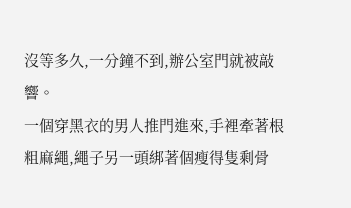沒等多久,一分鐘不到,辦公室門就被敲響。
一個穿黑衣的男人推門進來,手裡牽著根粗麻繩,繩子另一頭綁著個瘦得隻剩骨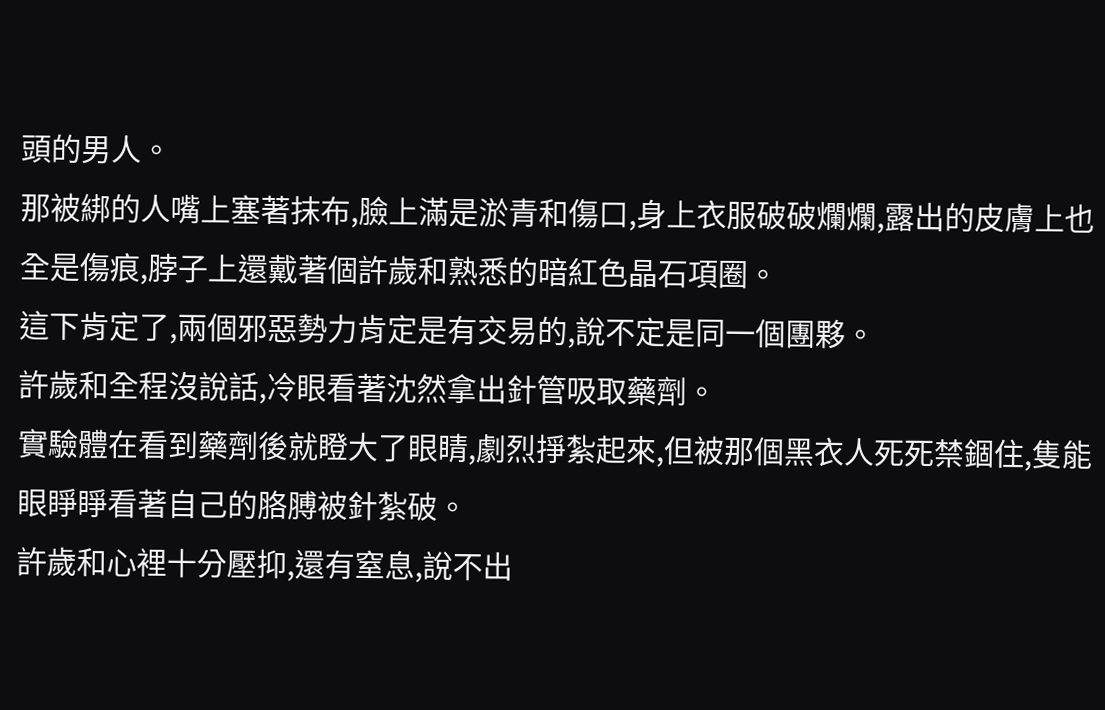頭的男人。
那被綁的人嘴上塞著抹布,臉上滿是淤青和傷口,身上衣服破破爛爛,露出的皮膚上也全是傷痕,脖子上還戴著個許歲和熟悉的暗紅色晶石項圈。
這下肯定了,兩個邪惡勢力肯定是有交易的,說不定是同一個團夥。
許歲和全程沒說話,冷眼看著沈然拿出針管吸取藥劑。
實驗體在看到藥劑後就瞪大了眼睛,劇烈掙紮起來,但被那個黑衣人死死禁錮住,隻能眼睜睜看著自己的胳膊被針紮破。
許歲和心裡十分壓抑,還有窒息,說不出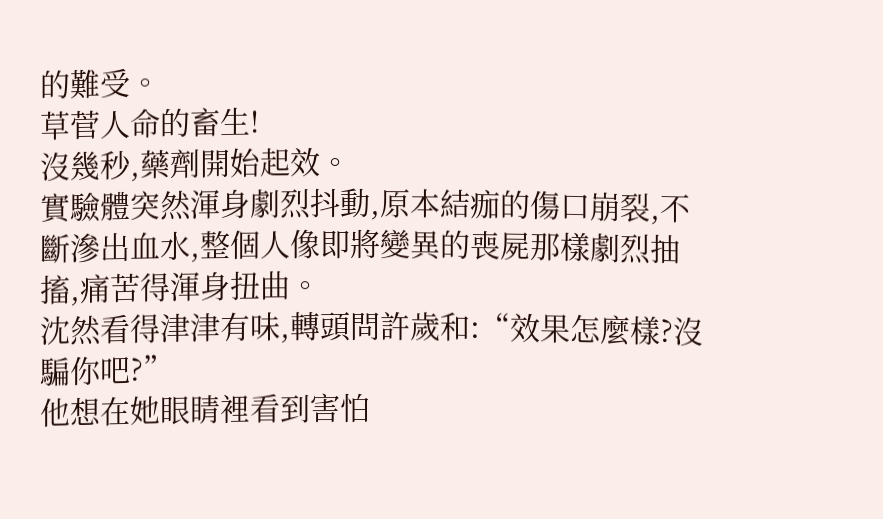的難受。
草菅人命的畜生!
沒幾秒,藥劑開始起效。
實驗體突然渾身劇烈抖動,原本結痂的傷口崩裂,不斷滲出血水,整個人像即將變異的喪屍那樣劇烈抽搐,痛苦得渾身扭曲。
沈然看得津津有味,轉頭問許歲和:“效果怎麼樣?沒騙你吧?”
他想在她眼睛裡看到害怕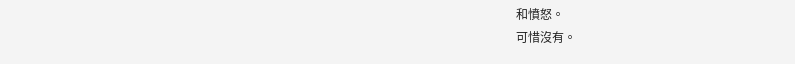和憤怒。
可惜沒有。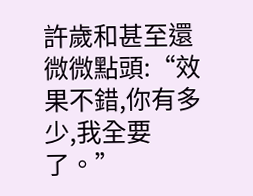許歲和甚至還微微點頭:“效果不錯,你有多少,我全要了。”